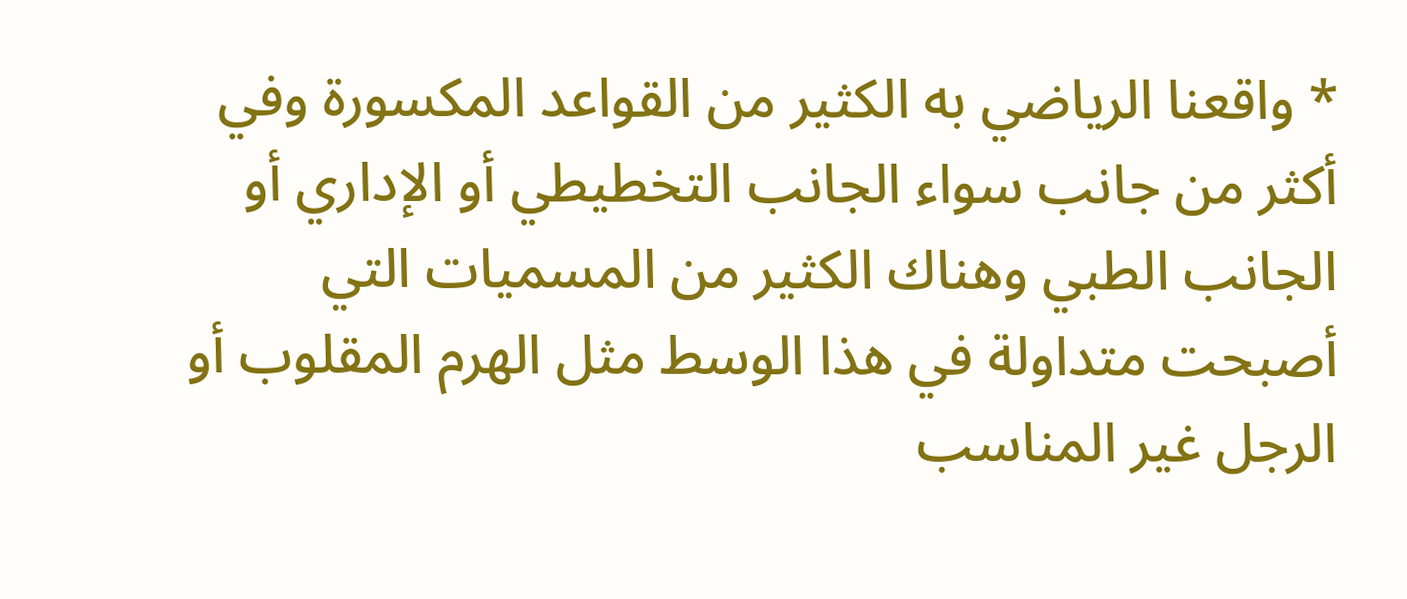* واقعنا الرياضي به الكثير من القواعد المكسورة وفي أكثر من جانب سواء الجانب التخطيطي أو الإداري أو الجانب الطبي وهناك الكثير من المسميات التي أصبحت متداولة في هذا الوسط مثل الهرم المقلوب أو الرجل غير المناسب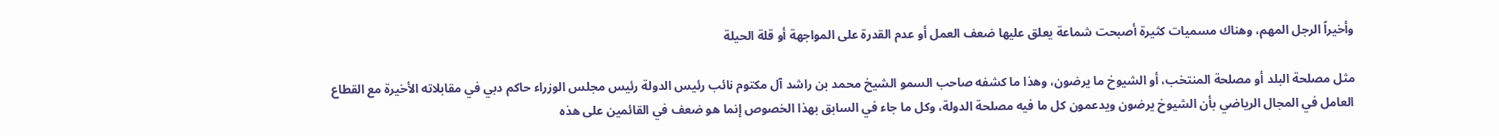وأخيراً الرجل المهم، وهناك مسميات كثيرة أصبحت شماعة يعلق عليها ضعف العمل أو عدم القدرة على المواجهة أو قلة الحيلة

مثل مصلحة البلد أو مصلحة المنتخب، أو الشيوخ ما يرضون، وهذا ما كشفه صاحب السمو الشيخ محمد بن راشد آل مكتوم نائب رئيس الدولة رئيس مجلس الوزراء حاكم دبي في مقابلاته الأخيرة مع القطاع العامل في المجال الرياضي بأن الشيوخ يرضون ويدعمون كل ما فيه مصلحة الدولة، وكل ما جاء في السابق بهذا الخصوص إنما هو ضعف في القائمين على هذه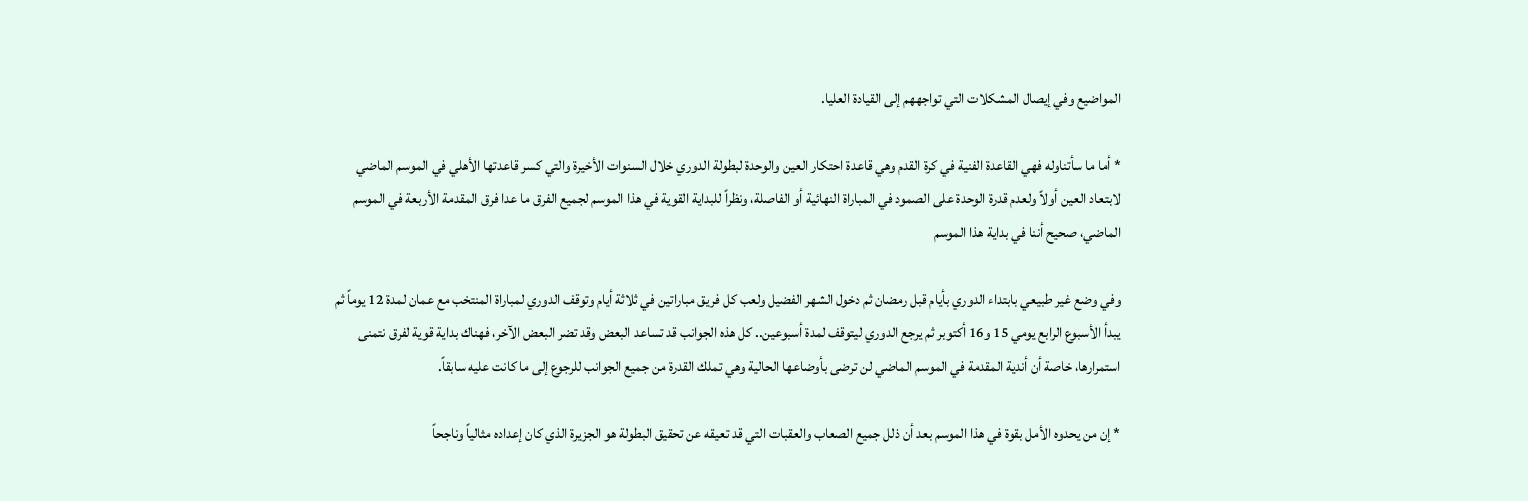المواضيع وفي إيصال المشكلات التي تواجههم إلى القيادة العليا.

* أما ما سأتناوله فهي القاعدة الفنية في كرة القدم وهي قاعدة احتكار العين والوحدة لبطولة الدوري خلال السنوات الأخيرة والتي كسر قاعدتها الأهلي في الموسم الماضي لابتعاد العين أولاً ولعدم قدرة الوحدة على الصمود في المباراة النهائية أو الفاصلة، ونظراً للبداية القوية في هذا الموسم لجميع الفرق ما عدا فرق المقدمة الأربعة في الموسم الماضي، صحيح أننا في بداية هذا الموسم

وفي وضع غير طبيعي بابتداء الدوري بأيام قبل رمضان ثم دخول الشهر الفضيل ولعب كل فريق مباراتين في ثلاثة أيام وتوقف الدوري لمباراة المنتخب مع عمان لمدة 12 يوماً ثم يبدأ الأسبوع الرابع يومي 15 و16 أكتوبر ثم يرجع الدوري ليتوقف لمدة أسبوعين.. كل هذه الجوانب قد تساعد البعض وقد تضر البعض الآخر، فهناك بداية قوية لفرق نتمنى استمرارها، خاصة أن أندية المقدمة في الموسم الماضي لن ترضى بأوضاعها الحالية وهي تملك القدرة من جميع الجوانب للرجوع إلى ما كانت عليه سابقاً.

* إن من يحدوه الأمل بقوة في هذا الموسم بعد أن ذلل جميع الصعاب والعقبات التي قد تعيقه عن تحقيق البطولة هو الجزيرة الذي كان إعداده مثالياً وناجحاً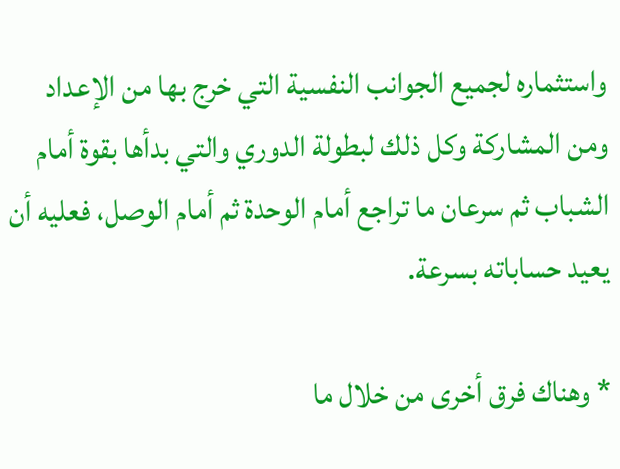واستثماره لجميع الجوانب النفسية التي خرج بها من الإعداد ومن المشاركة وكل ذلك لبطولة الدوري والتي بدأها بقوة أمام الشباب ثم سرعان ما تراجع أمام الوحدة ثم أمام الوصل، فعليه أن يعيد حساباته بسرعة.

* وهناك فرق أخرى من خلال ما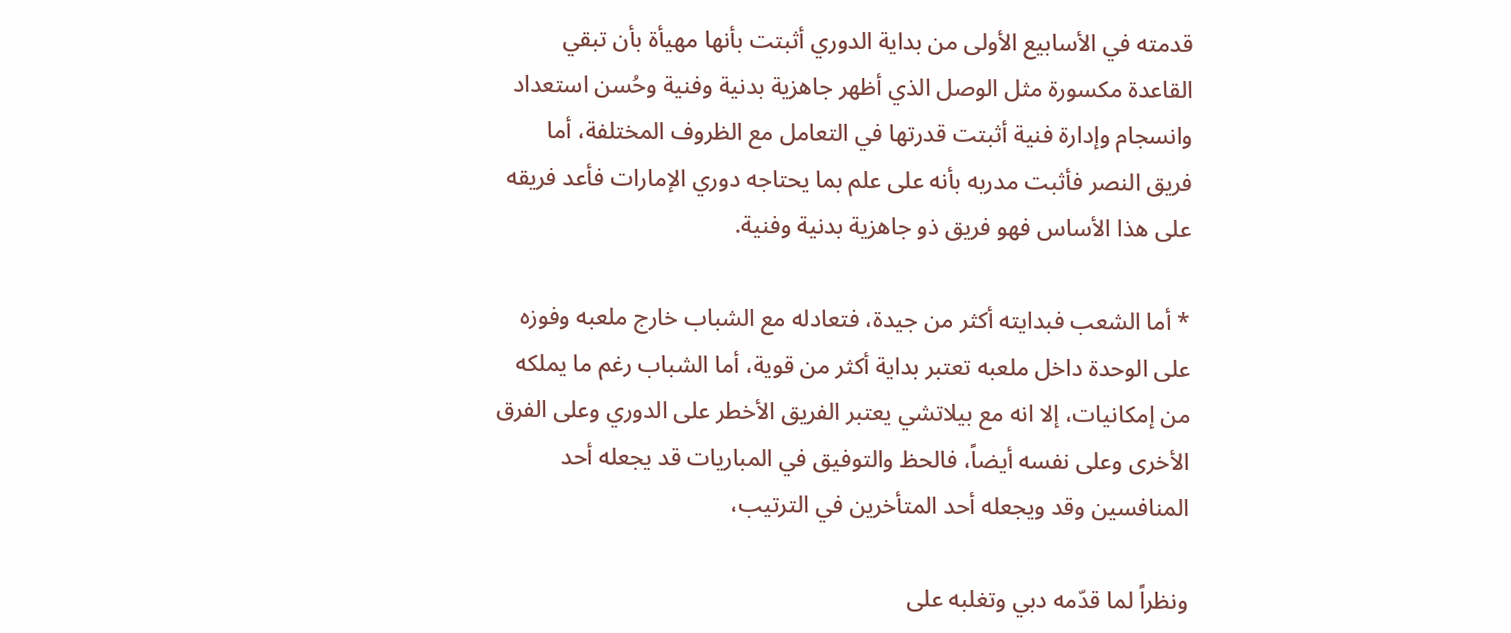قدمته في الأسابيع الأولى من بداية الدوري أثبتت بأنها مهيأة بأن تبقي القاعدة مكسورة مثل الوصل الذي أظهر جاهزية بدنية وفنية وحُسن استعداد وانسجام وإدارة فنية أثبتت قدرتها في التعامل مع الظروف المختلفة، أما فريق النصر فأثبت مدربه بأنه على علم بما يحتاجه دوري الإمارات فأعد فريقه على هذا الأساس فهو فريق ذو جاهزية بدنية وفنية.

* أما الشعب فبدايته أكثر من جيدة، فتعادله مع الشباب خارج ملعبه وفوزه على الوحدة داخل ملعبه تعتبر بداية أكثر من قوية، أما الشباب رغم ما يملكه من إمكانيات، إلا انه مع بيلاتشي يعتبر الفريق الأخطر على الدوري وعلى الفرق الأخرى وعلى نفسه أيضاً، فالحظ والتوفيق في المباريات قد يجعله أحد المنافسين وقد ويجعله أحد المتأخرين في الترتيب،

ونظراً لما قدّمه دبي وتغلبه على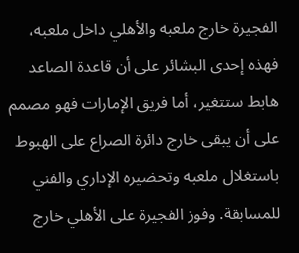الفجيرة خارج ملعبه والأهلي داخل ملعبه، فهذه إحدى البشائر على أن قاعدة الصاعد هابط ستتغير، أما فريق الإمارات فهو مصمم على أن يبقى خارج دائرة الصراع على الهبوط باستغلال ملعبه وتحضيره الإداري والفني للمسابقة. وفوز الفجيرة على الأهلي خارج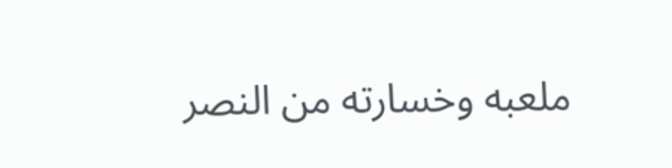ملعبه وخسارته من النصر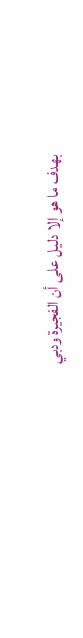بهدف ما هو إلا دليل على أن الفجيرة ودبي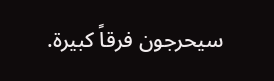سيحرجون فرقاً كبيرة.